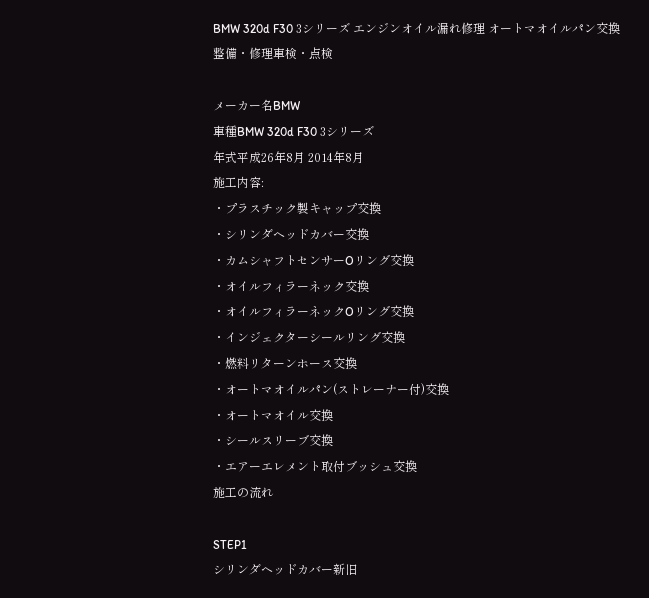BMW 320d F30 3シリーズ エンジンオイル漏れ修理 オートマオイルパン交換
整備・修理車検・点検

メーカー名BMW
車種BMW 320d F30 3シリーズ
年式平成26年8月 2014年8月
施工内容:
・プラスチック製キャップ交換
・シリンダヘッドカバー交換
・カムシャフトセンサーOリング交換
・オイルフィラーネック交換
・オイルフィラーネックOリング交換
・インジェクターシールリング交換
・燃料リターンホース交換
・オートマオイルパン(ストレーナー付)交換
・オートマオイル交換
・シールスリーブ交換
・エアーエレメント取付ブッシュ交換
施工の流れ

STEP1
シリンダヘッドカバー新旧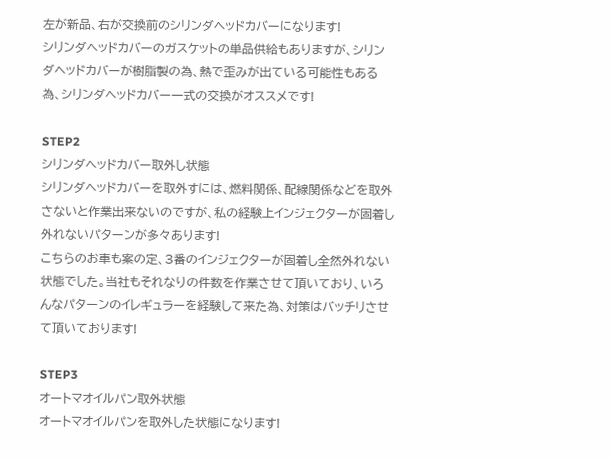左が新品、右が交換前のシリンダヘッドカバーになります!
シリンダヘッドカバーのガスケットの単品供給もありますが、シリンダヘッドカバーが樹脂製の為、熱で歪みが出ている可能性もある為、シリンダヘッドカバー一式の交換がオススメです!

STEP2
シリンダヘッドカバー取外し状態
シリンダヘッドカバーを取外すには、燃料関係、配線関係などを取外さないと作業出来ないのですが、私の経験上インジェクターが固着し外れないパターンが多々あります!
こちらのお車も案の定、3番のインジェクターが固着し全然外れない状態でした。当社もそれなりの件数を作業させて頂いており、いろんなパターンのイレギュラーを経験して来た為、対策はバッチリさせて頂いております!

STEP3
オートマオイルパン取外状態
オートマオイルパンを取外した状態になります!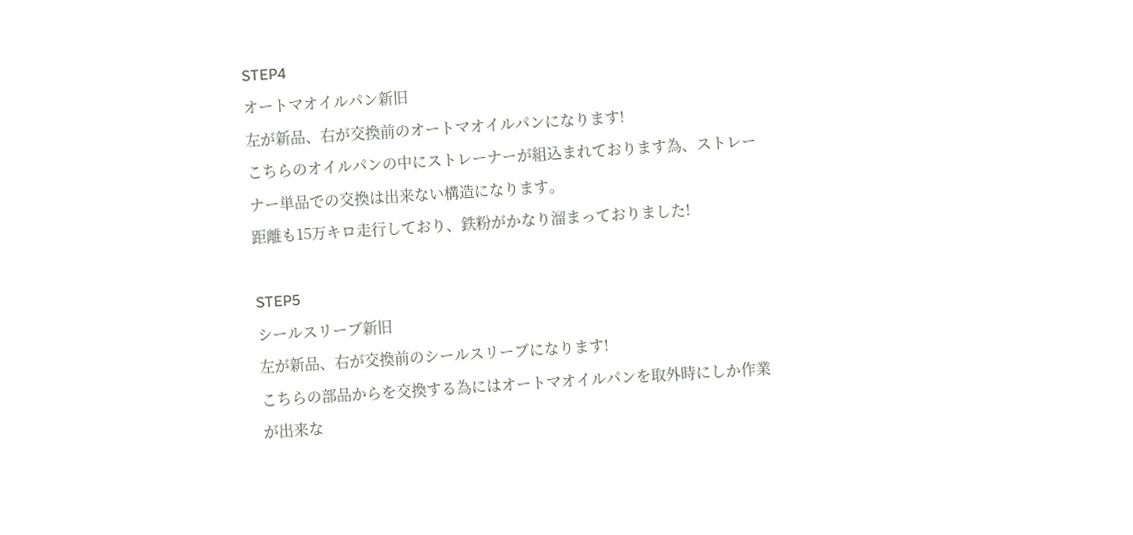STEP4
オートマオイルパン新旧
左が新品、右が交換前のオートマオイルパンになります!
こちらのオイルパンの中にストレーナーが組込まれております為、ストレーナー単品での交換は出来ない構造になります。
距離も15万キロ走行しており、鉄粉がかなり溜まっておりました!

STEP5
シールスリーブ新旧
左が新品、右が交換前のシールスリーブになります!
こちらの部品からを交換する為にはオートマオイルパンを取外時にしか作業が出来な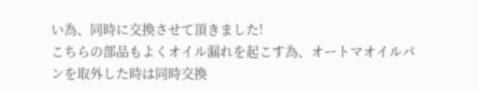い為、同時に交換させて頂きました!
こちらの部品もよくオイル漏れを起こす為、オートマオイルパンを取外した時は同時交換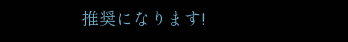推奨になります!